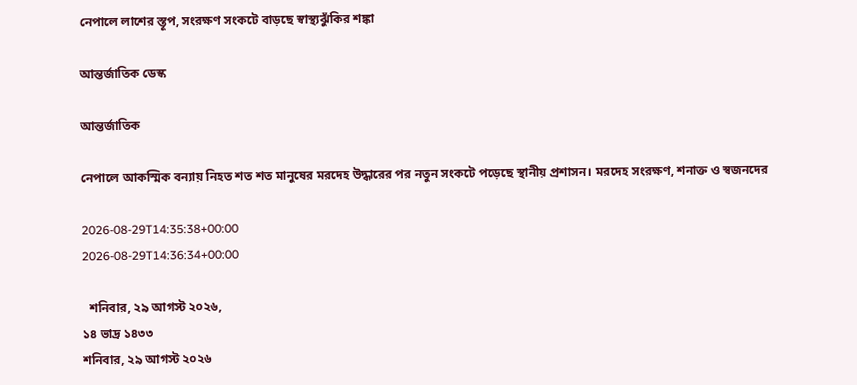নেপালে লাশের স্তূপ, সংরক্ষণ সংকটে বাড়ছে স্বাস্থ্যঝুঁকির শঙ্কা

আন্তর্জাতিক ডেস্ক

আন্তর্জাতিক

নেপালে আকস্মিক বন্যায় নিহত শত শত মানুষের মরদেহ উদ্ধারের পর নতুন সংকটে পড়েছে স্থানীয় প্রশাসন। মরদেহ সংরক্ষণ, শনাক্ত ও স্বজনদের

2026-08-29T14:35:38+00:00
2026-08-29T14:36:34+00:00

  শনিবার, ২৯ আগস্ট ২০২৬,
১৪ ভাদ্র ১৪৩৩
শনিবার, ২৯ আগস্ট ২০২৬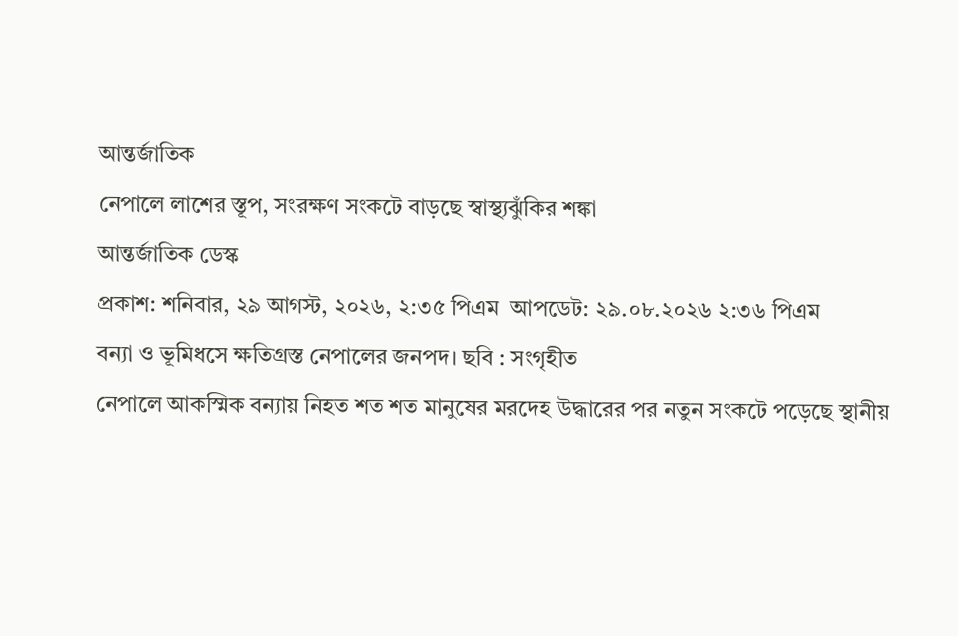আন্তর্জাতিক
নেপালে লাশের স্তূপ, সংরক্ষণ সংকটে বাড়ছে স্বাস্থ্যঝুঁকির শঙ্কা
আন্তর্জাতিক ডেস্ক
প্রকাশ: শনিবার, ২৯ আগস্ট, ২০২৬, ২:৩৫ পিএম  আপডেট: ২৯.০৮.২০২৬ ২:৩৬ পিএম
বন্যা ও ভূমিধসে ক্ষতিগ্রস্ত নেপালের জনপদ। ছবি : সংগৃহীত
নেপালে আকস্মিক বন্যায় নিহত শত শত মানুষের মরদেহ উদ্ধারের পর নতুন সংকটে পড়েছে স্থানীয়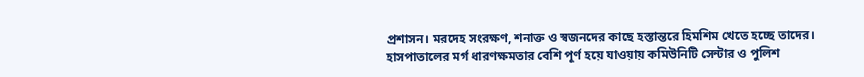প্রশাসন। মরদেহ সংরক্ষণ, শনাক্ত ও স্বজনদের কাছে হস্তান্তরে হিমশিম খেতে হচ্ছে তাদের। হাসপাতালের মর্গ ধারণক্ষমতার বেশি পূর্ণ হয়ে যাওয়ায় কমিউনিটি সেন্টার ও পুলিশ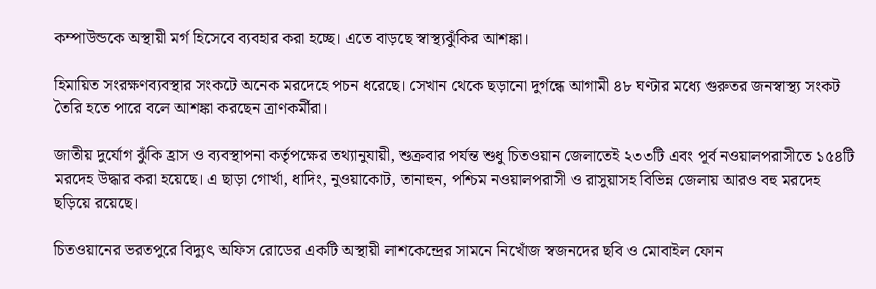কম্পাউন্ডকে অস্থায়ী মর্গ হিসেবে ব্যবহার করা হচ্ছে। এতে বাড়ছে স্বাস্থ্যঝুঁকির আশঙ্কা।

হিমায়িত সংরক্ষণব্যবস্থার সংকটে অনেক মরদেহে পচন ধরেছে। সেখান থেকে ছড়ানো দুর্গন্ধে আগামী ৪৮ ঘণ্টার মধ্যে গুরুতর জনস্বাস্থ্য সংকট তৈরি হতে পারে বলে আশঙ্কা করছেন ত্রাণকর্মীরা।

জাতীয় দুর্যোগ ঝুঁকি হ্রাস ও ব্যবস্থাপনা কর্তৃপক্ষের তথ্যানুযায়ী, শুক্রবার পর্যন্ত শুধু চিতওয়ান জেলাতেই ২৩৩টি এবং পূর্ব নওয়ালপরাসীতে ১৫৪টি মরদেহ উদ্ধার করা হয়েছে। এ ছাড়া গোর্খা, ধাদিং, নুওয়াকোট, তানাহুন, পশ্চিম নওয়ালপরাসী ও রাসুয়াসহ বিভিন্ন জেলায় আরও বহু মরদেহ ছড়িয়ে রয়েছে।

চিতওয়ানের ভরতপুরে বিদ্যুৎ অফিস রোডের একটি অস্থায়ী লাশকেন্দ্রের সামনে নিখোঁজ স্বজনদের ছবি ও মোবাইল ফোন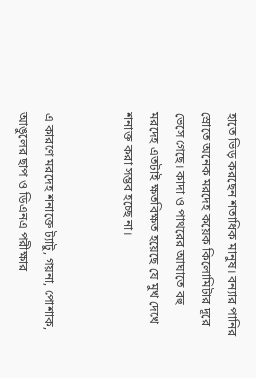হাতে ভিড় করছেন শতাধিক মানুষ। বন্যার পানির স্রোতে অনেক মরদেহ কয়েক কিলোমিটার দূরে ভেসে গেছে। কাদা ও পাথরের আঘাতে বহু মরদেহ এতটাই ক্ষতবিক্ষত হয়েছে যে মুখ দেখে শনাক্ত করা সম্ভব হচ্ছে না।


এ কারণে মরদেহ শনাক্তে ট্যাটু, গয়না, পোশাক, আঙুলের ছাপ ও ডিএনএ পরীক্ষার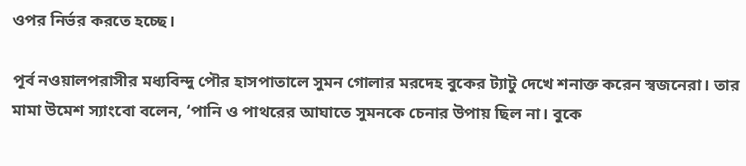ওপর নির্ভর করতে হচ্ছে।

পূর্ব নওয়ালপরাসীর মধ্যবিন্দু পৌর হাসপাতালে সুমন গোলার মরদেহ বুকের ট্যাটু দেখে শনাক্ত করেন স্বজনেরা। তার মামা উমেশ স্যাংবো বলেন, ‘পানি ও পাথরের আঘাতে সুমনকে চেনার উপায় ছিল না। বুকে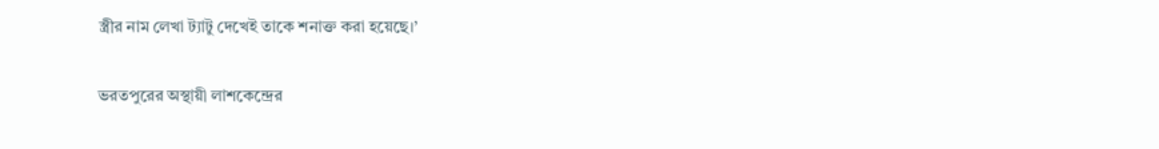স্ত্রীর নাম লেখা ট্যাটু দেখেই তাকে শনাক্ত করা হয়েছে।’

ভরতপুরের অস্থায়ী লাশকেন্দ্রের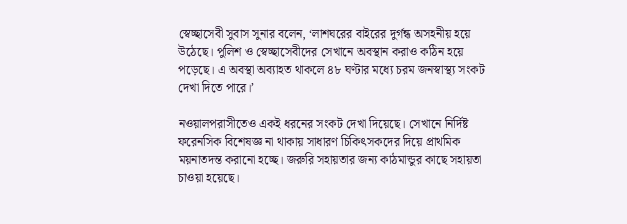স্বেচ্ছাসেবী সুবাস সুনার বলেন, ‘লাশঘরের বাইরের দুর্গন্ধ অসহনীয় হয়ে উঠেছে। পুলিশ ও স্বেচ্ছাসেবীদের সেখানে অবস্থান করাও কঠিন হয়ে পড়েছে। এ অবস্থা অব্যাহত থাকলে ৪৮ ঘণ্টার মধ্যে চরম জনস্বাস্থ্য সংকট দেখা দিতে পারে।’

নওয়ালপরাসীতেও একই ধরনের সংকট দেখা দিয়েছে। সেখানে নির্দিষ্ট ফরেনসিক বিশেষজ্ঞ না থাকায় সাধারণ চিকিৎসকদের দিয়ে প্রাথমিক ময়নাতদন্ত করানো হচ্ছে। জরুরি সহায়তার জন্য কাঠমান্ডুর কাছে সহায়তা চাওয়া হয়েছে।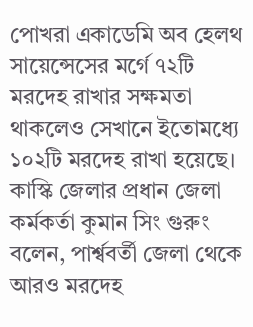পোখরা একাডেমি অব হেলথ সায়েন্সেসের মর্গে ৭২টি মরদেহ রাখার সক্ষমতা থাকলেও সেখানে ইতোমধ্যে ১০২টি মরদেহ রাখা হয়েছে। কাস্কি জেলার প্রধান জেলা কর্মকর্তা কুমান সিং গুরুং বলেন, পার্শ্ববর্তী জেলা থেকে আরও মরদেহ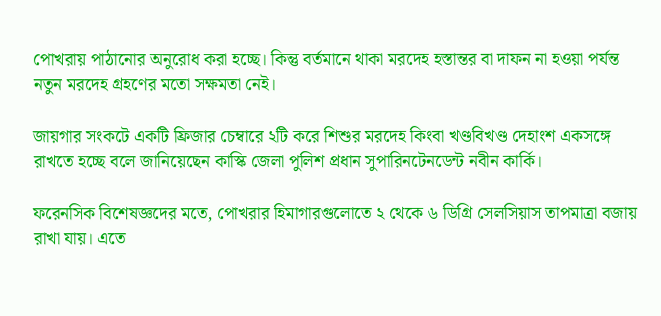পোখরায় পাঠানোর অনুরোধ করা হচ্ছে। কিন্তু বর্তমানে থাকা মরদেহ হস্তান্তর বা দাফন না হওয়া পর্যন্ত নতুন মরদেহ গ্রহণের মতো সক্ষমতা নেই।

জায়গার সংকটে একটি ফ্রিজার চেম্বারে ২টি করে শিশুর মরদেহ কিংবা খণ্ডবিখণ্ড দেহাংশ একসঙ্গে রাখতে হচ্ছে বলে জানিয়েছেন কাস্কি জেলা পুলিশ প্রধান সুপারিনটেনডেন্ট নবীন কার্কি।

ফরেনসিক বিশেষজ্ঞদের মতে, পোখরার হিমাগারগুলোতে ২ থেকে ৬ ডিগ্রি সেলসিয়াস তাপমাত্রা বজায় রাখা যায়। এতে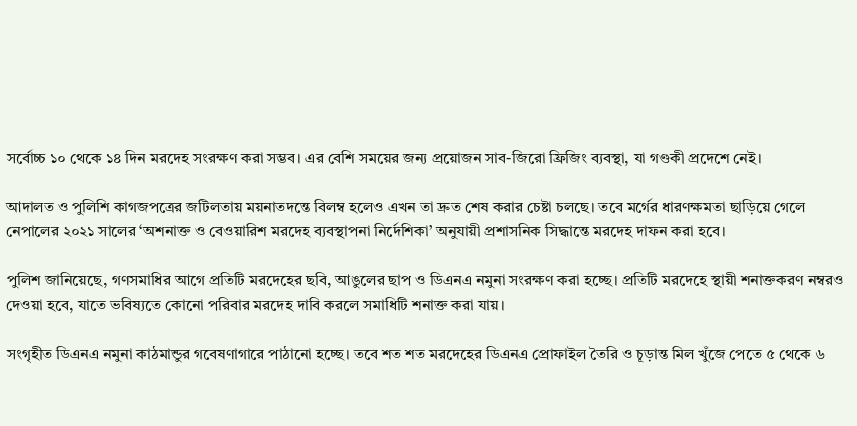সর্বোচ্চ ১০ থেকে ১৪ দিন মরদেহ সংরক্ষণ করা সম্ভব। এর বেশি সময়ের জন্য প্রয়োজন সাব-জিরো ফ্রিজিং ব্যবস্থা, যা গণ্ডকী প্রদেশে নেই।

আদালত ও পুলিশি কাগজপত্রের জটিলতায় ময়নাতদন্তে বিলম্ব হলেও এখন তা দ্রুত শেষ করার চেষ্টা চলছে। তবে মর্গের ধারণক্ষমতা ছাড়িয়ে গেলে নেপালের ২০২১ সালের ‘অশনাক্ত ও বেওয়ারিশ মরদেহ ব্যবস্থাপনা নির্দেশিকা’ অনুযায়ী প্রশাসনিক সিদ্ধান্তে মরদেহ দাফন করা হবে।

পুলিশ জানিয়েছে, গণসমাধির আগে প্রতিটি মরদেহের ছবি, আঙুলের ছাপ ও ডিএনএ নমুনা সংরক্ষণ করা হচ্ছে। প্রতিটি মরদেহে স্থায়ী শনাক্তকরণ নম্বরও দেওয়া হবে, যাতে ভবিষ্যতে কোনো পরিবার মরদেহ দাবি করলে সমাধিটি শনাক্ত করা যায়।

সংগৃহীত ডিএনএ নমুনা কাঠমান্ডুর গবেষণাগারে পাঠানো হচ্ছে। তবে শত শত মরদেহের ডিএনএ প্রোফাইল তৈরি ও চূড়ান্ত মিল খুঁজে পেতে ৫ থেকে ৬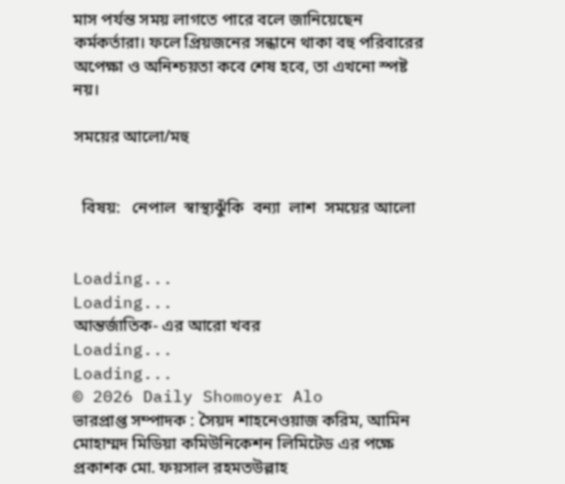মাস পর্যন্ত সময় লাগতে পারে বলে জানিয়েছেন কর্মকর্তারা। ফলে প্রিয়জনের সন্ধানে থাকা বহু পরিবারের অপেক্ষা ও অনিশ্চয়তা কবে শেষ হবে, তা এখনো স্পষ্ট নয়।

সময়ের আলো/মহু


  বিষয়:   নেপাল  স্বাস্থ্যঝুঁকি  বন্যা  লাশ  সময়ের আলো


Loading...
Loading...
আন্তর্জাতিক- এর আরো খবর
Loading...
Loading...
© 2026 Daily Shomoyer Alo
ভারপ্রাপ্ত সম্পাদক : সৈয়দ শাহনেওয়াজ করিম, আমিন মোহাম্মদ মিডিয়া কমিউনিকেশন লিমিটেড এর পক্ষে প্রকাশক মো. ফয়সাল রহমতউল্লাহ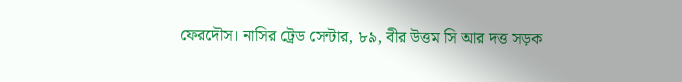ফেরদৌস। নাসির ট্রেড সেন্টার, ৮৯, বীর উত্তম সি আর দত্ত সড়ক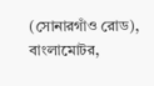(সোনারগাঁও রোড), বাংলামোটর,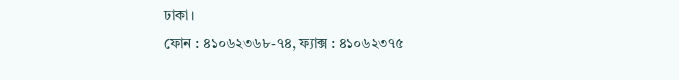ঢাকা।
ফোন : ৪১০৬২৩৬৮-৭৪, ফ্যাক্স : ৪১০৬২৩৭৫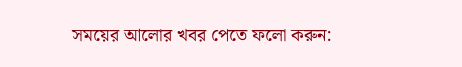সময়ের আলোর খবর পেতে ফলো করুন: